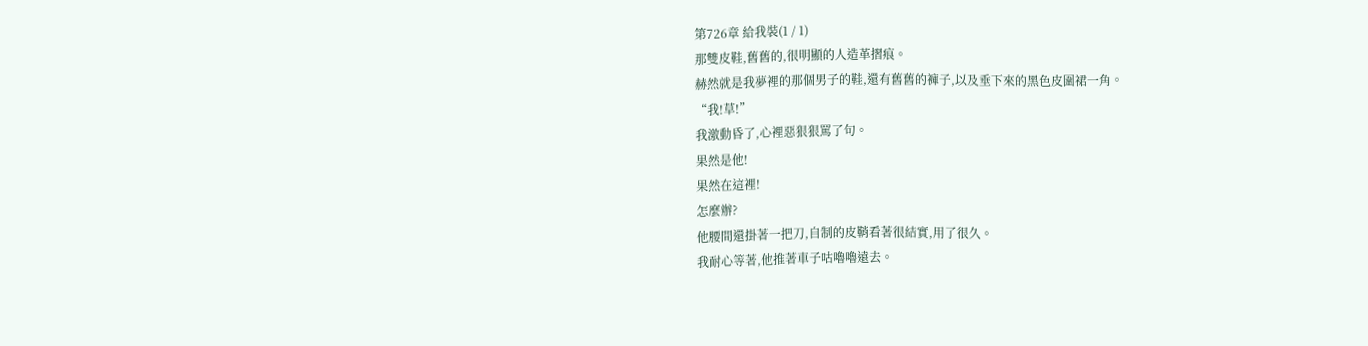第726章 給我裝(1 / 1)
那雙皮鞋,舊舊的,很明顯的人造革摺痕。
赫然就是我夢裡的那個男子的鞋,還有舊舊的褲子,以及垂下來的黑色皮圍裙一角。
“我!草!”
我激動昏了,心裡惡狠狠罵了句。
果然是他!
果然在這裡!
怎麼辦?
他腰間還掛著一把刀,自制的皮鞘看著很結實,用了很久。
我耐心等著,他推著車子咕嚕嚕遠去。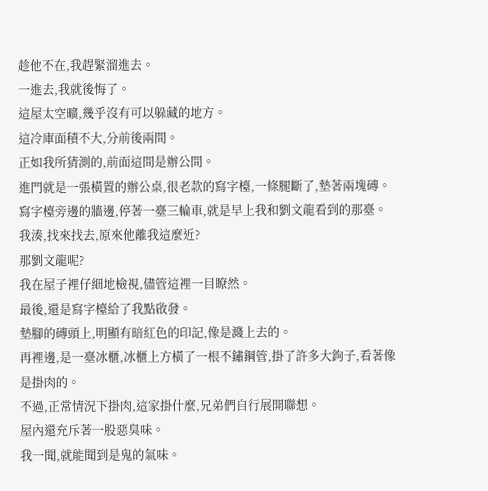趁他不在,我趕緊溜進去。
一進去,我就後悔了。
這屋太空曠,幾乎沒有可以躲藏的地方。
這冷庫面積不大,分前後兩間。
正如我所猜測的,前面這間是辦公間。
進門就是一張橫置的辦公桌,很老款的寫字檯,一條腿斷了,墊著兩塊磚。
寫字檯旁邊的牆邊,停著一臺三輪車,就是早上我和劉文龍看到的那臺。
我湊,找來找去,原來他離我這麼近?
那劉文龍呢?
我在屋子裡仔細地檢視,儘管這裡一目瞭然。
最後,還是寫字檯給了我點啟發。
墊腳的磚頭上,明顯有暗紅色的印記,像是濺上去的。
再裡邊,是一臺冰櫃,冰櫃上方橫了一根不鏽鋼管,掛了許多大鉤子,看著像是掛肉的。
不過,正常情況下掛肉,這家掛什麼,兄弟們自行展開聯想。
屋內還充斥著一股惡臭味。
我一聞,就能聞到是鬼的氣味。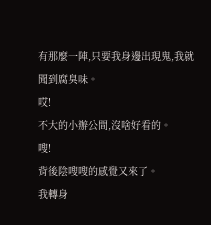有那麼一陣,只要我身邊出現鬼,我就聞到腐臭味。
哎!
不大的小辦公間,沒啥好看的。
嗖!
背後陰嗖嗖的感覺又來了。
我轉身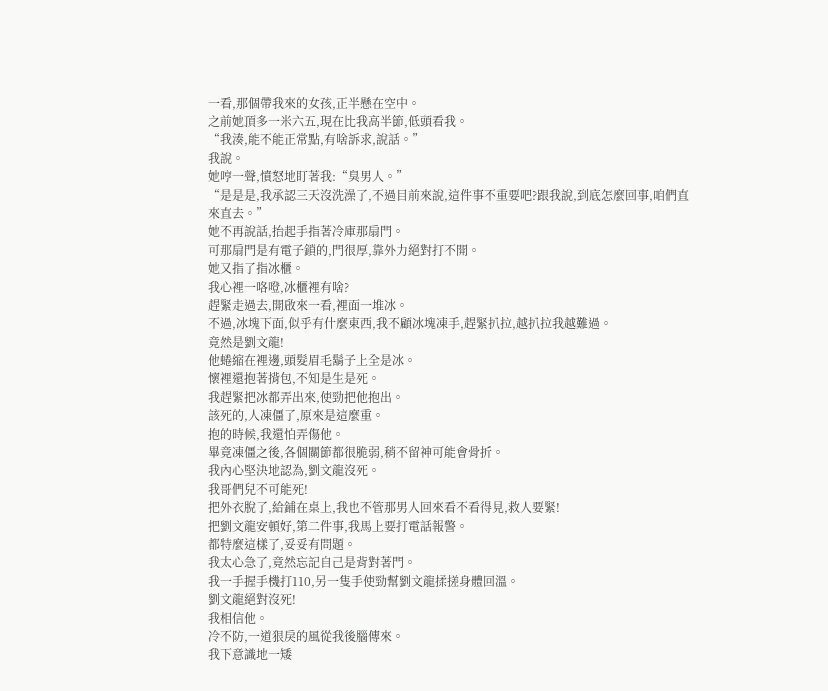一看,那個帶我來的女孩,正半懸在空中。
之前她頂多一米六五,現在比我高半節,低頭看我。
“我湊,能不能正常點,有啥訴求,說話。”
我說。
她哼一聲,憤怒地盯著我:“臭男人。”
“是是是,我承認三天沒洗澡了,不過目前來說,這件事不重要吧?跟我說,到底怎麼回事,咱們直來直去。”
她不再說話,抬起手指著冷庫那扇門。
可那扇門是有電子鎖的,門很厚,靠外力絕對打不開。
她又指了指冰櫃。
我心裡一咯噔,冰櫃裡有啥?
趕緊走過去,開啟來一看,裡面一堆冰。
不過,冰塊下面,似乎有什麼東西,我不顧冰塊凍手,趕緊扒拉,越扒拉我越難過。
竟然是劉文龍!
他蜷縮在裡邊,頭髮眉毛鬍子上全是冰。
懷裡還抱著揹包,不知是生是死。
我趕緊把冰都弄出來,使勁把他抱出。
該死的,人凍僵了,原來是這麼重。
抱的時候,我還怕弄傷他。
畢竟凍僵之後,各個關節都很脆弱,稍不留神可能會骨折。
我內心堅決地認為,劉文龍沒死。
我哥們兒不可能死!
把外衣脫了,給鋪在桌上,我也不管那男人回來看不看得見,救人要緊!
把劉文龍安頓好,第二件事,我馬上要打電話報警。
都特麼這樣了,妥妥有問題。
我太心急了,竟然忘記自己是背對著門。
我一手握手機打110,另一隻手使勁幫劉文龍揉搓身體回溫。
劉文龍絕對沒死!
我相信他。
冷不防,一道狠戾的風從我後腦傳來。
我下意識地一矮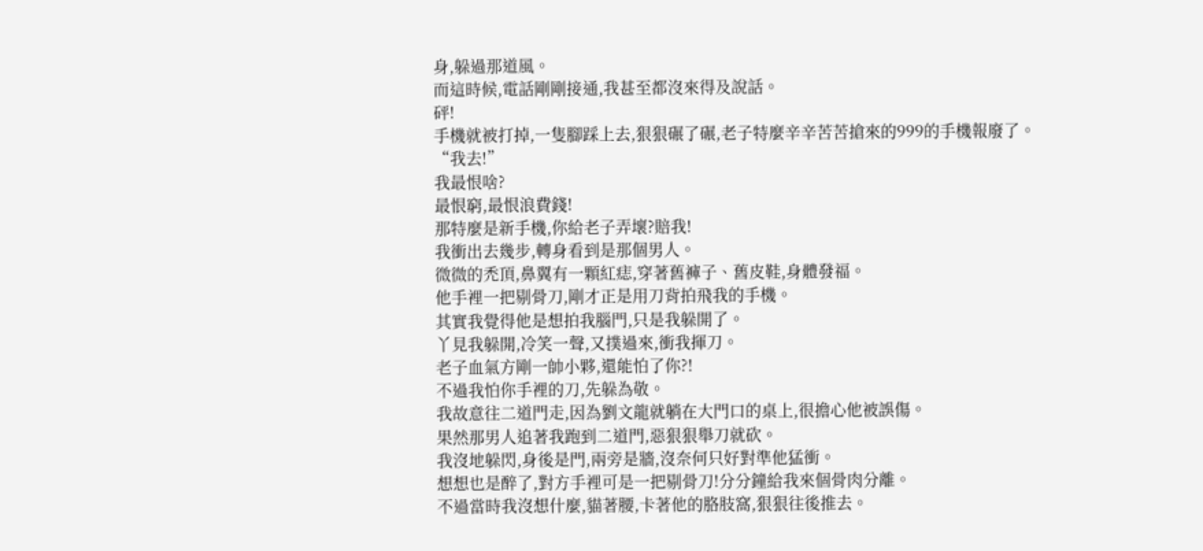身,躲過那道風。
而這時候,電話剛剛接通,我甚至都沒來得及說話。
砰!
手機就被打掉,一隻腳踩上去,狠狠碾了碾,老子特麼辛辛苦苦搶來的999的手機報廢了。
“我去!”
我最恨啥?
最恨窮,最恨浪費錢!
那特麼是新手機,你給老子弄壞?賠我!
我衝出去幾步,轉身看到是那個男人。
微微的禿頂,鼻翼有一顆紅痣,穿著舊褲子、舊皮鞋,身體發福。
他手裡一把剔骨刀,剛才正是用刀背拍飛我的手機。
其實我覺得他是想拍我腦門,只是我躲開了。
丫見我躲開,冷笑一聲,又撲過來,衝我揮刀。
老子血氣方剛一帥小夥,還能怕了你?!
不過我怕你手裡的刀,先躲為敬。
我故意往二道門走,因為劉文龍就躺在大門口的桌上,很擔心他被誤傷。
果然那男人追著我跑到二道門,惡狠狠舉刀就砍。
我沒地躲閃,身後是門,兩旁是牆,沒奈何只好對準他猛衝。
想想也是醉了,對方手裡可是一把剔骨刀!分分鐘給我來個骨肉分離。
不過當時我沒想什麼,貓著腰,卡著他的胳肢窩,狠狠往後推去。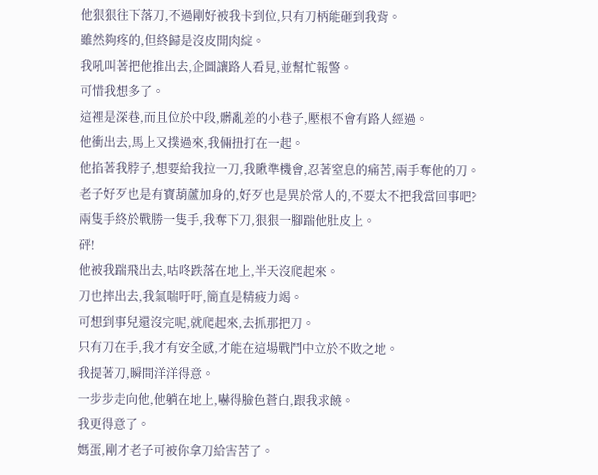他狠狠往下落刀,不過剛好被我卡到位,只有刀柄能砸到我背。
雖然夠疼的,但終歸是沒皮開肉綻。
我吼叫著把他推出去,企圖讓路人看見,並幫忙報警。
可惜我想多了。
這裡是深巷,而且位於中段,髒亂差的小巷子,壓根不會有路人經過。
他衝出去,馬上又撲過來,我倆扭打在一起。
他掐著我脖子,想要給我拉一刀,我瞅準機會,忍著窒息的痛苦,兩手奪他的刀。
老子好歹也是有寶葫蘆加身的,好歹也是異於常人的,不要太不把我當回事吧?
兩隻手終於戰勝一隻手,我奪下刀,狠狠一腳踹他肚皮上。
砰!
他被我踹飛出去,咕咚跌落在地上,半天沒爬起來。
刀也摔出去,我氣喘吁吁,簡直是精疲力竭。
可想到事兒還沒完呢,就爬起來,去抓那把刀。
只有刀在手,我才有安全感,才能在這場戰鬥中立於不敗之地。
我提著刀,瞬間洋洋得意。
一步步走向他,他躺在地上,嚇得臉色蒼白,跟我求饒。
我更得意了。
媽蛋,剛才老子可被你拿刀給害苦了。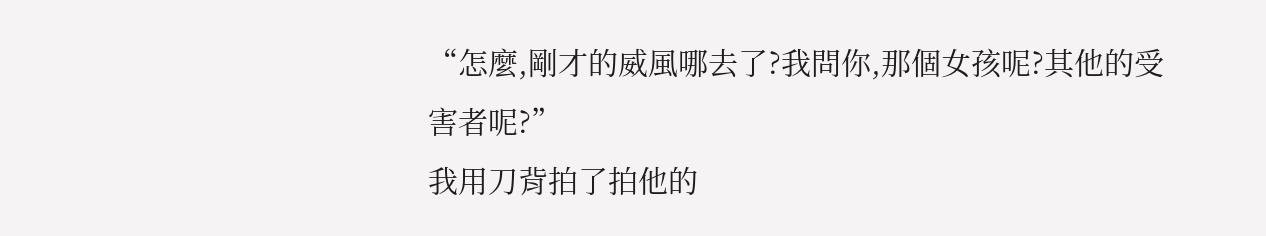“怎麼,剛才的威風哪去了?我問你,那個女孩呢?其他的受害者呢?”
我用刀背拍了拍他的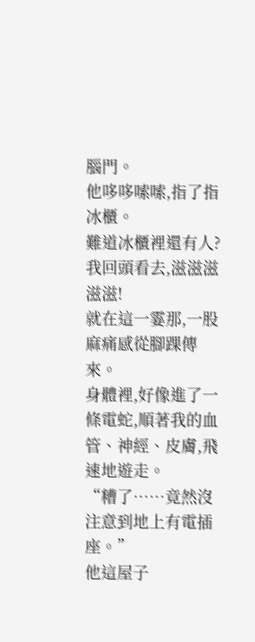腦門。
他哆哆嗦嗦,指了指冰櫃。
難道冰櫃裡還有人?
我回頭看去,滋滋滋滋滋!
就在這一霎那,一股麻痛感從腳踝傳來。
身體裡,好像進了一條電蛇,順著我的血管、神經、皮膚,飛速地遊走。
“糟了……竟然沒注意到地上有電插座。”
他這屋子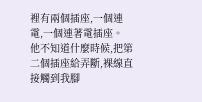裡有兩個插座,一個連電,一個連著電插座。
他不知道什麼時候,把第二個插座給弄斷,裸線直接觸到我腳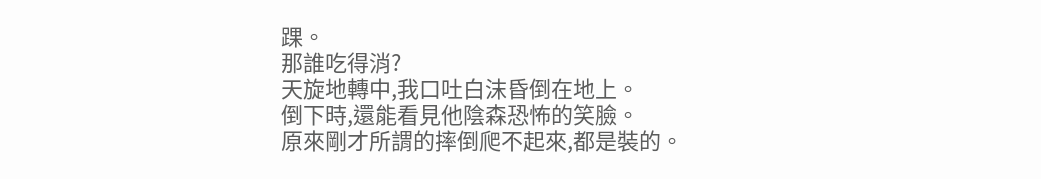踝。
那誰吃得消?
天旋地轉中,我口吐白沫昏倒在地上。
倒下時,還能看見他陰森恐怖的笑臉。
原來剛才所謂的摔倒爬不起來,都是裝的。